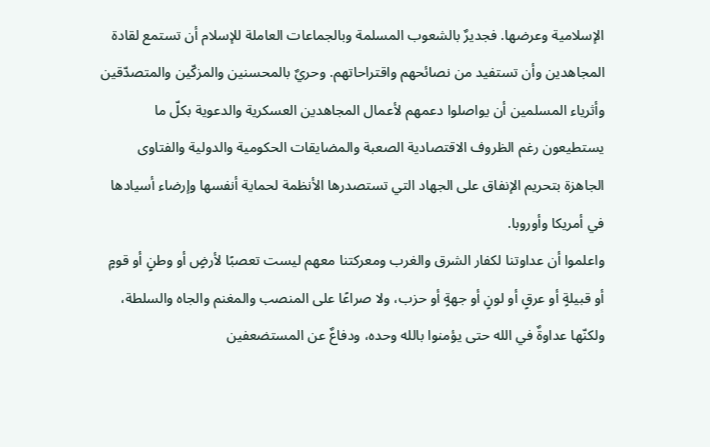الإسلامية وعرضها. فجديرٌ بالشعوب المسلمة وبالجماعات العاملة للإسلام أن تستمع لقادة المجاهدين وأن تستفيد من نصائحهم واقتراحاتهم. وحريٌ بالمحسنين والمزكّين والمتصدّقين وأثرياء المسلمين أن يواصلوا دعمهم لأعمال المجاهدين العسكرية والدعوية بكلّ ما يستطيعون رغم الظروف الاقتصادية الصعبة والمضايقات الحكومية والدولية والفتاوى الجاهزة بتحريم الإنفاق على الجهاد التي تستصدرها الأنظمة لحماية أنفسها وإرضاء أسيادها في أمريكا وأوروبا.
واعلموا أن عداوتنا لكفار الشرق والغرب ومعركتنا معهم ليست تعصبًا لأرضٍ أو وطنٍ أو قومٍ أو قبيلةٍ أو عرقٍ أو لونٍ أو جهةٍ أو حزب، ولا صراعًا على المنصب والمغنم والجاه والسلطة، ولكنّها عداوةٌ في الله حتى يؤمنوا بالله وحده، ودفاعٌ عن المستضعفين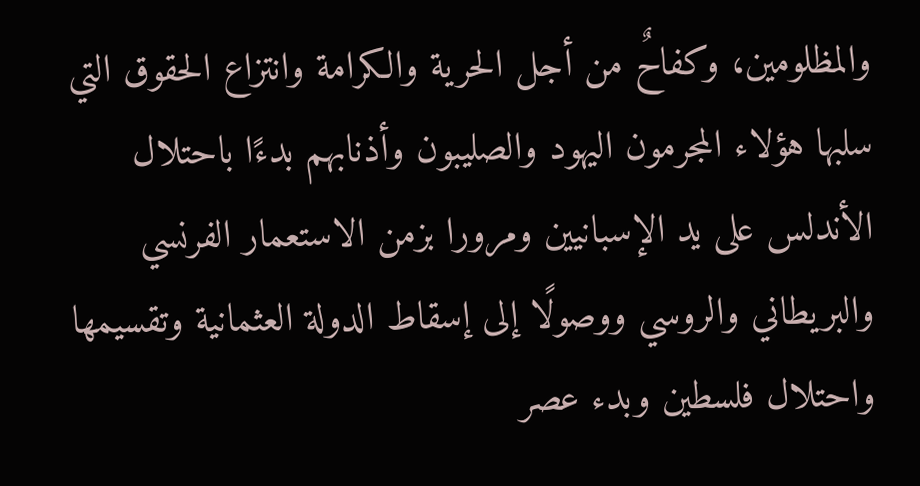والمظلومين، وكفاحٌ من أجل الحرية والكرامة وانتزاع الحقوق التي سلبها هؤلاء المجرمون اليهود والصليبون وأذنابهم بدءًا باحتلال الأندلس على يد الإسبانيين ومرورا بزمن الاستعمار الفرنسي والبريطاني والروسي ووصولًا إلى إسقاط الدولة العثمانية وتقسيمها واحتلال فلسطين وبدء عصر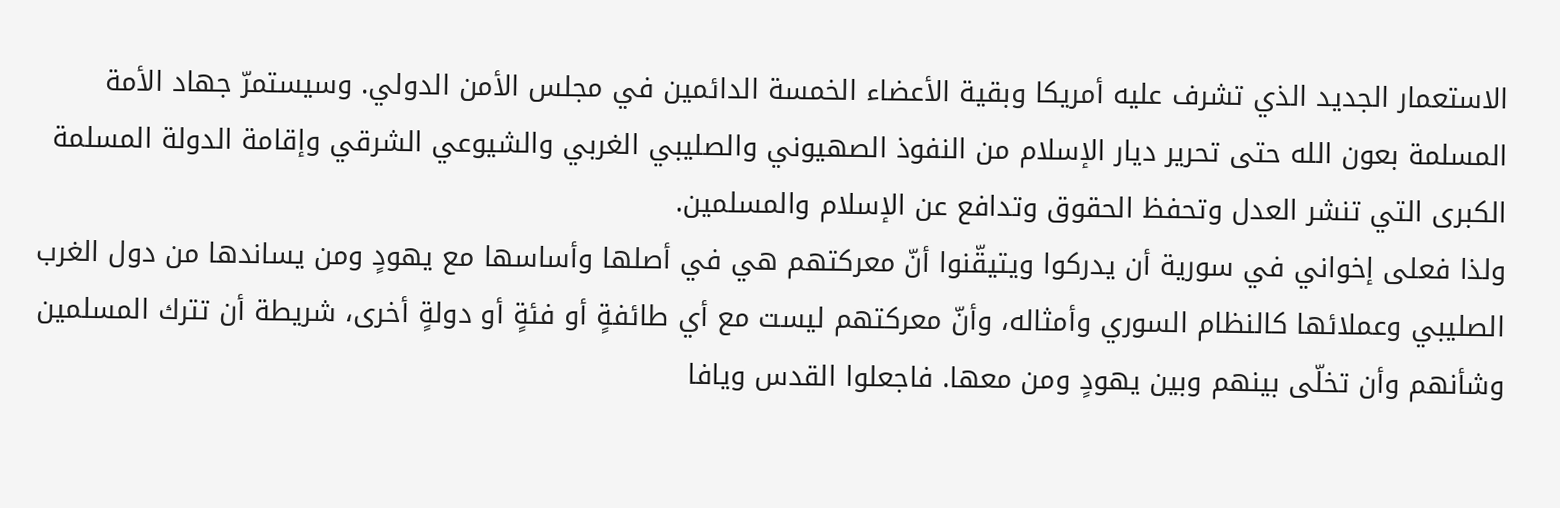الاستعمار الجديد الذي تشرف عليه أمريكا وبقية الأعضاء الخمسة الدائمين في مجلس الأمن الدولي. وسيستمرّ جهاد الأمة المسلمة بعون الله حتى تحرير ديار الإسلام من النفوذ الصهيوني والصليبي الغربي والشيوعي الشرقي وإقامة الدولة المسلمة الكبرى التي تنشر العدل وتحفظ الحقوق وتدافع عن الإسلام والمسلمين.
ولذا فعلى إخواني في سورية أن يدركوا ويتيقّنوا أنّ معركتهم هي في أصلها وأساسها مع يهودٍ ومن يساندها من دول الغرب الصليبي وعملائها كالنظام السوري وأمثاله، وأنّ معركتهم ليست مع أي طائفةٍ أو فئةٍ أو دولةٍ أخرى، شريطة أن تترك المسلمين وشأنهم وأن تخلّى بينهم وبين يهودٍ ومن معها. فاجعلوا القدس ويافا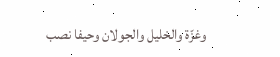وغزّة والخليل والجولان وحيفا نصب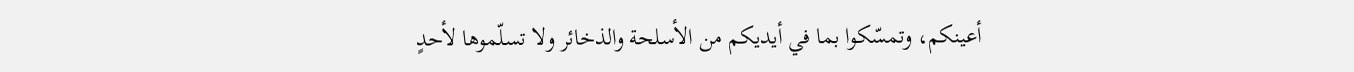أعينكم، وتمسّكوا بما في أيديكم من الأسلحة والذخائر ولا تسلّموها لأحدٍ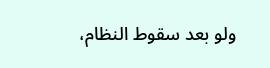ولو بعد سقوط النظام،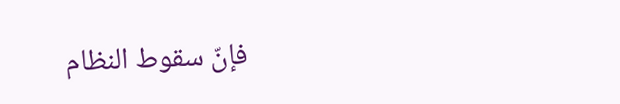فإنّ سقوط النظام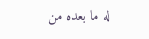له ما بعده من